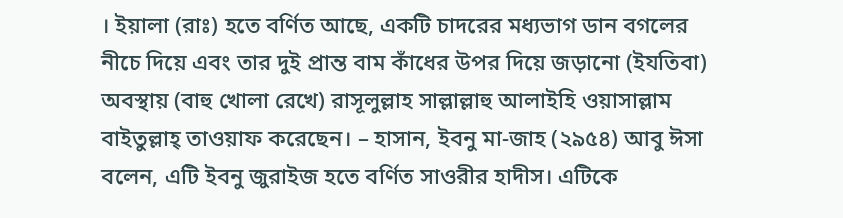। ইয়ালা (রাঃ) হতে বর্ণিত আছে, একটি চাদরের মধ্যভাগ ডান বগলের নীচে দিয়ে এবং তার দুই প্রান্ত বাম কাঁধের উপর দিয়ে জড়ানো (ইযতিবা) অবস্থায় (বাহু খোলা রেখে) রাসূলুল্লাহ সাল্লাল্লাহু আলাইহি ওয়াসাল্লাম বাইতুল্লাহ্ তাওয়াফ করেছেন। – হাসান, ইবনু মা-জাহ (২৯৫৪) আবু ঈসা বলেন, এটি ইবনু জুরাইজ হতে বর্ণিত সাওরীর হাদীস। এটিকে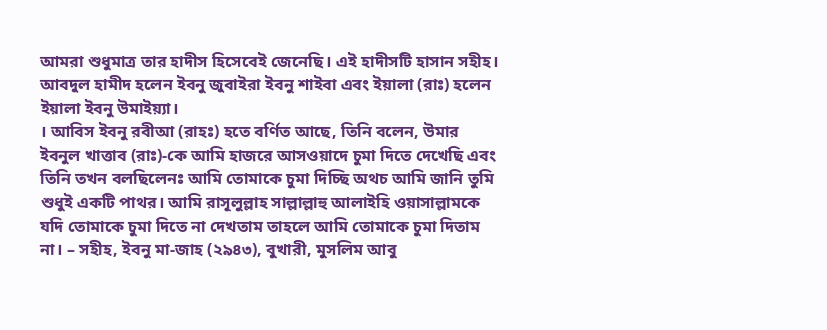আমরা শুধুমাত্র তার হাদীস হিসেবেই জেনেছি। এই হাদীসটি হাসান সহীহ। আবদুল হামীদ হলেন ইবনু জুবাইরা ইবনু শাইবা এবং ইয়ালা (রাঃ) হলেন ইয়ালা ইবনু উমাইয়্যা।
। আবিস ইবনু রবীআ (রাহঃ) হতে বর্ণিত আছে, তিনি বলেন, উমার ইবনুল খাত্তাব (রাঃ)-কে আমি হাজরে আসওয়াদে চুমা দিতে দেখেছি এবং তিনি তখন বলছিলেনঃ আমি তোমাকে চুমা দিচ্ছি অথচ আমি জানি তুমি শুধুই একটি পাথর। আমি রাসূলুল্লাহ সাল্লাল্লাহু আলাইহি ওয়াসাল্লামকে যদি তোমাকে চুমা দিতে না দেখতাম তাহলে আমি তোমাকে চুমা দিতাম না। – সহীহ, ইবনু মা-জাহ (২৯৪৩), বুখারী, মুসলিম আবু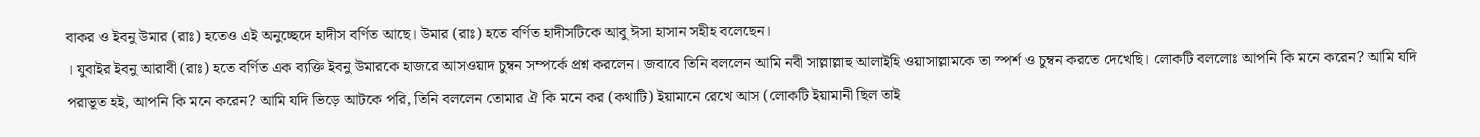বাকর ও ইবনু উমার (রাঃ) হতেও এই অনুচ্ছেদে হাদীস বর্ণিত আছে। উমার (রাঃ) হতে বর্ণিত হাদীসটিকে আবু ঈসা হাসান সহীহ বলেছেন।
। যুবাইর ইবনু আরাবী (রাঃ) হতে বর্ণিত এক ব্যক্তি ইবনু উমারকে হাজরে আসওয়াদ চুম্বন সম্পর্কে প্রশ্ন করলেন। জবাবে তিনি বললেন আমি নবী সাল্লাল্লাহু আলাইহি ওয়াসাল্লামকে তা স্পর্শ ও চুম্বন করতে দেখেছি। লোকটি বললোঃ আপনি কি মনে করেন? আমি যদি পরাভূত হই, আপনি কি মনে করেন? আমি যদি ভিড়ে আটকে পরি, তিনি বললেন তোমার ঐ কি মনে কর (কথাটি) ইয়ামানে রেখে আস (লোকটি ইয়ামানী ছিল তাই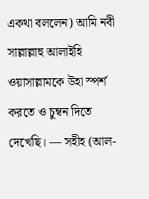একথা বললেন) আমি নবী সাল্লাল্লাহু আলাইহি ওয়াসাল্লামকে উহা স্পর্শ করতে ও চুম্বন দিতে দেখেছি। — সহীহ (আল-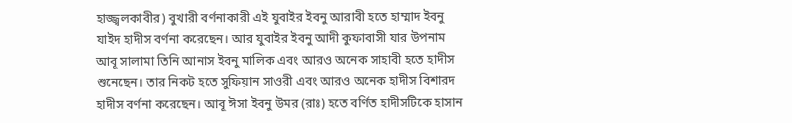হাজ্জ্বলকাবীর) বুখারী বর্ণনাকারী এই যুবাইর ইবনু আরাবী হতে হাম্মাদ ইবনু যাইদ হাদীস বর্ণনা করেছেন। আর যুবাইর ইবনু আদী কুফাবাসী যার উপনাম আবূ সালামা তিনি আনাস ইবনু মালিক এবং আরও অনেক সাহাবী হতে হাদীস শুনেছেন। তার নিকট হতে সুফিয়ান সাওরী এবং আরও অনেক হাদীস বিশারদ হাদীস বর্ণনা করেছেন। আবূ ঈসা ইবনু উমর (রাঃ) হতে বর্ণিত হাদীসটিকে হাসান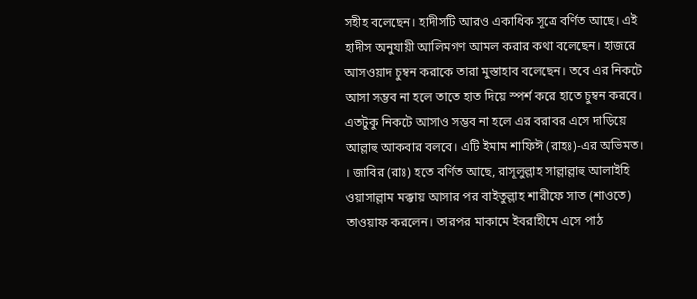সহীহ বলেছেন। হাদীসটি আরও একাধিক সূত্রে বর্ণিত আছে। এই হাদীস অনুযায়ী আলিমগণ আমল করার কথা বলেছেন। হাজরে আসওয়াদ চুম্বন করাকে তারা মুস্তাহাব বলেছেন। তবে এর নিকটে আসা সম্ভব না হলে তাতে হাত দিয়ে স্পর্শ করে হাতে চুম্বন করবে। এতটুকু নিকটে আসাও সম্ভব না হলে এর বরাবর এসে দাড়িয়ে আল্লাহু আকবার বলবে। এটি ইমাম শাফিঈ (রাহঃ)-এর অভিমত।
। জাবির (রাঃ) হতে বর্ণিত আছে, রাসূলুল্লাহ সাল্লাল্লাহু আলাইহি ওয়াসাল্লাম মক্কায় আসার পর বাইতুল্লাহ শারীফে সাত (শাওতে) তাওয়াফ করলেন। তারপর মাকামে ইবরাহীমে এসে পাঠ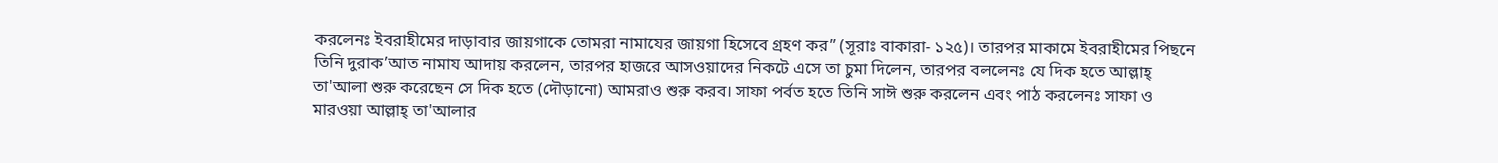করলেনঃ ইবরাহীমের দাড়াবার জায়গাকে তোমরা নামাযের জায়গা হিসেবে গ্রহণ কর” (সূরাঃ বাকারা- ১২৫)। তারপর মাকামে ইবরাহীমের পিছনে তিনি দুরাক’আত নামায আদায় করলেন, তারপর হাজরে আসওয়াদের নিকটে এসে তা চুমা দিলেন, তারপর বললেনঃ যে দিক হতে আল্লাহ্ তা'আলা শুরু করেছেন সে দিক হতে (দৌড়ানো) আমরাও শুরু করব। সাফা পর্বত হতে তিনি সাঈ শুরু করলেন এবং পাঠ করলেনঃ সাফা ও মারওয়া আল্লাহ্ তা'আলার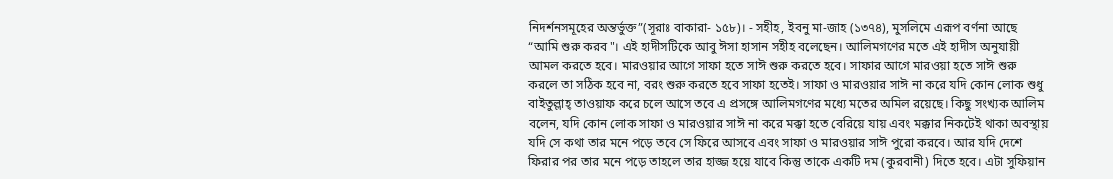নিদর্শনসমূহের অন্তর্ভুক্ত”(সূরাঃ বাকারা- ১৫৮)। - সহীহ, ইবনু মা-জাহ (১৩৭৪), মুসলিমে এরূপ বর্ণনা আছে “আমি শুরু করব"। এই হাদীসটিকে আবু ঈসা হাসান সহীহ বলেছেন। আলিমগণের মতে এই হাদীস অনুযায়ী আমল করতে হবে। মারওয়ার আগে সাফা হতে সাঈ শুরু করতে হবে। সাফার আগে মারওয়া হতে সাঈ শুরু করলে তা সঠিক হবে না, বরং শুরু করতে হবে সাফা হতেই। সাফা ও মারওয়ার সাঈ না করে যদি কোন লোক শুধু বাইতুল্লাহ্ তাওয়াফ করে চলে আসে তবে এ প্রসঙ্গে আলিমগণের মধ্যে মতের অমিল রয়েছে। কিছু সংখ্যক আলিম বলেন, যদি কোন লোক সাফা ও মারওয়ার সাঈ না করে মক্কা হতে বেরিয়ে যায় এবং মক্কার নিকটেই থাকা অবস্থায় যদি সে কথা তার মনে পড়ে তবে সে ফিরে আসবে এবং সাফা ও মারওয়ার সাঈ পুরো করবে। আর যদি দেশে ফিরার পর তার মনে পড়ে তাহলে তার হাজ্জ হয়ে যাবে কিন্তু তাকে একটি দম (কুরবানী) দিতে হবে। এটা সুফিয়ান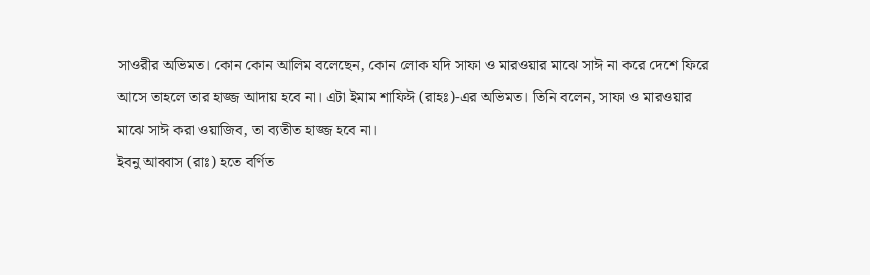সাওরীর অভিমত। কোন কোন আলিম বলেছেন, কোন লোক যদি সাফা ও মারওয়ার মাঝে সাঈ না করে দেশে ফিরে আসে তাহলে তার হাজ্জ আদায় হবে না। এটা ইমাম শাফিঈ (রাহঃ)-এর অভিমত। তিনি বলেন, সাফা ও মারওয়ার মাঝে সাঈ করা ওয়াজিব, তা ব্যতীত হাজ্জ হবে না।
ইবনু আব্বাস (রাঃ) হতে বর্ণিত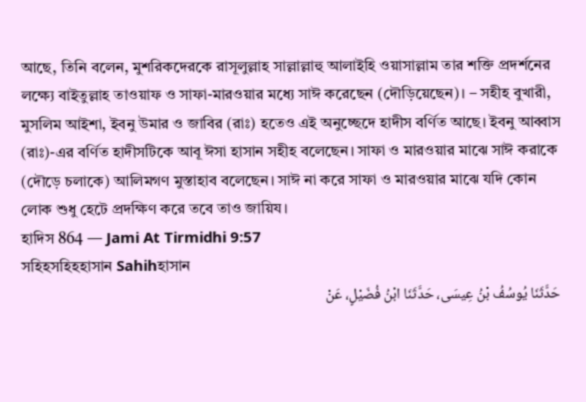আছে, তিনি বলেন, মুশরিকদেরকে রাসূলুল্লাহ সাল্লাল্লাহু আলাইহি ওয়াসাল্লাম তার শক্তি প্রদর্শনের লক্ষ্যে বাইতুল্লাহ তাওয়াফ ও সাফা-মারওয়ার মধ্যে সাঈ করেছেন (দৌড়িয়েছেন)। – সহীহ বুখারী, মুসলিম আইশা, ইবনু উমার ও জাবির (রাঃ) হতেও এই অনুচ্ছেদে হাদীস বর্ণিত আছে। ইবনু আব্বাস (রাঃ)-এর বর্ণিত হাদীসটিকে আবূ ঈসা হাসান সহীহ বলেছেন। সাফা ও মারওয়ার মাঝে সাঈ করাকে (দৌড়ে চলাকে) আলিমগণ মুস্তাহাব বলেছেন। সাঈ না করে সাফা ও মারওয়ার মাঝে যদি কোন লোক শুধু হেটে প্রদক্ষিণ করে তবে তাও জায়িয।
হাদিস 864 — Jami At Tirmidhi 9:57
সহিহসহিহহাসান Sahihহাসান
حَدَّثَنَا يُوسُفُ بْنُ عِيسَى، حَدَّثَنَا ابْنُ فُضَيْلٍ، عَنْ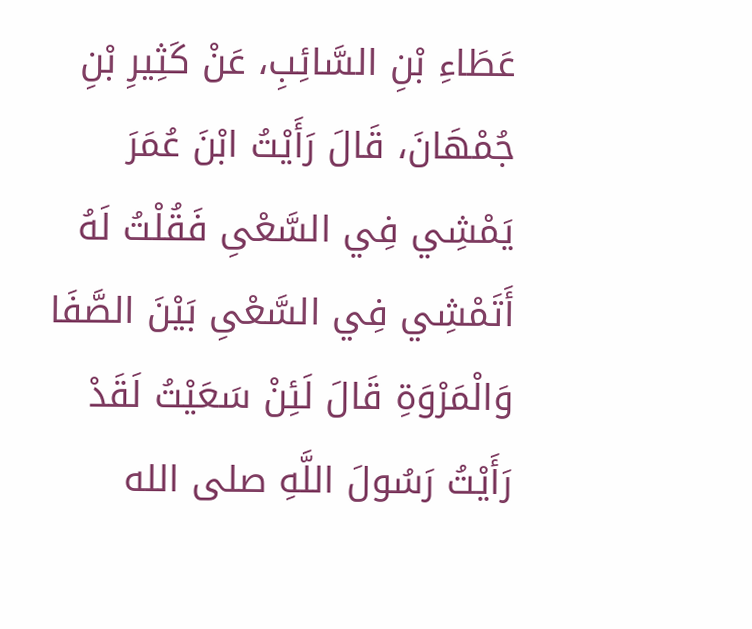عَطَاءِ بْنِ السَّائِبِ، عَنْ كَثِيرِ بْنِ جُمْهَانَ، قَالَ رَأَيْتُ ابْنَ عُمَرَ يَمْشِي فِي السَّعْىِ فَقُلْتُ لَهُ أَتَمْشِي فِي السَّعْىِ بَيْنَ الصَّفَا وَالْمَرْوَةِ قَالَ لَئِنْ سَعَيْتُ لَقَدْ رَأَيْتُ رَسُولَ اللَّهِ صلى الله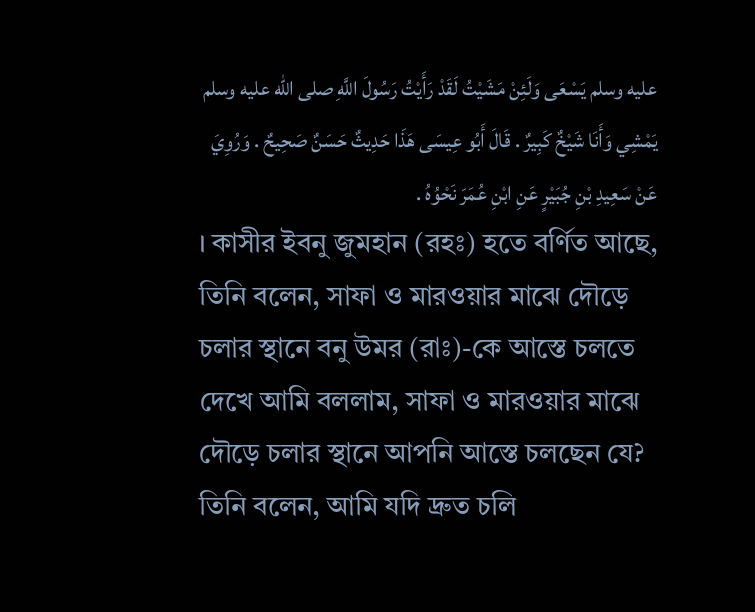عليه وسلم يَسْعَى وَلَئِنْ مَشَيْتُ لَقَدْ رَأَيْتُ رَسُولَ اللَّهِ صلى الله عليه وسلم يَمْشِي وَأَنَا شَيْخٌ كَبِيرٌ . قَالَ أَبُو عِيسَى هَذَا حَدِيثٌ حَسَنٌ صَحِيحٌ . وَرُوِيَ عَنْ سَعِيدِ بْنِ جُبَيْرٍ عَنِ ابْنِ عُمَرَ نَحْوُهُ .
। কাসীর ইবনু জুমহান (রহঃ) হতে বর্ণিত আছে, তিনি বলেন, সাফা ও মারওয়ার মাঝে দৌড়ে চলার স্থানে বনু উমর (রাঃ)-কে আস্তে চলতে দেখে আমি বললাম, সাফা ও মারওয়ার মাঝে দৌড়ে চলার স্থানে আপনি আস্তে চলছেন যে? তিনি বলেন, আমি যদি দ্রুত চলি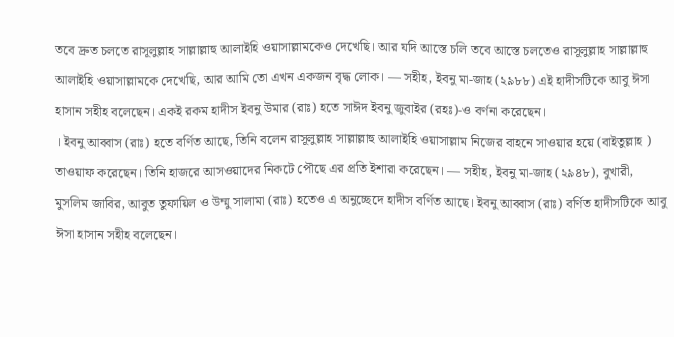তবে দ্রুত চলতে রাসূলুল্লাহ সাল্লাল্লাহু আলাইহি ওয়াসাল্লামকেও দেখেছি। আর যদি আস্তে চলি তবে আস্তে চলতেও রাসূলুল্লাহ সাল্লাল্লাহু আলাইহি ওয়াসাল্লামকে দেখেছি, আর আমি তো এখন একজন বৃদ্ধ লোক। — সহীহ, ইবনু মা-জাহ (২৯৮৮) এই হাদীসটিকে আবু ঈসা হাসান সহীহ বলেছেন। একই রকম হাদীস ইবনু উমার (রাঃ) হতে সাঈদ ইবনু জুবাইর (রহঃ)-ও বর্ণনা করেছেন।
। ইবনু আব্বাস (রাঃ) হতে বর্ণিত আছে, তিনি বলেন রাসূলুল্লাহ সাল্লাল্লাহু আলাইহি ওয়াসাল্লাম নিজের বাহনে সাওয়ার হয়ে (বাইতুল্লাহ ) তাওয়াফ করেছেন। তিনি হাজরে আসওয়াদের নিকটে পৌছে এর প্রতি ইশারা করেছেন। — সহীহ, ইবনু মা-জাহ (২৯৪৮), বুখারী, মুসলিম জাবির, আবুত তুফায়িল ও উম্মু সালামা (রাঃ) হতেও এ অনুচ্ছেদে হাদীস বর্ণিত আছে। ইবনু আব্বাস (রাঃ) বর্ণিত হাদীসটিকে আবু ঈসা হাসান সহীহ বলেছেন।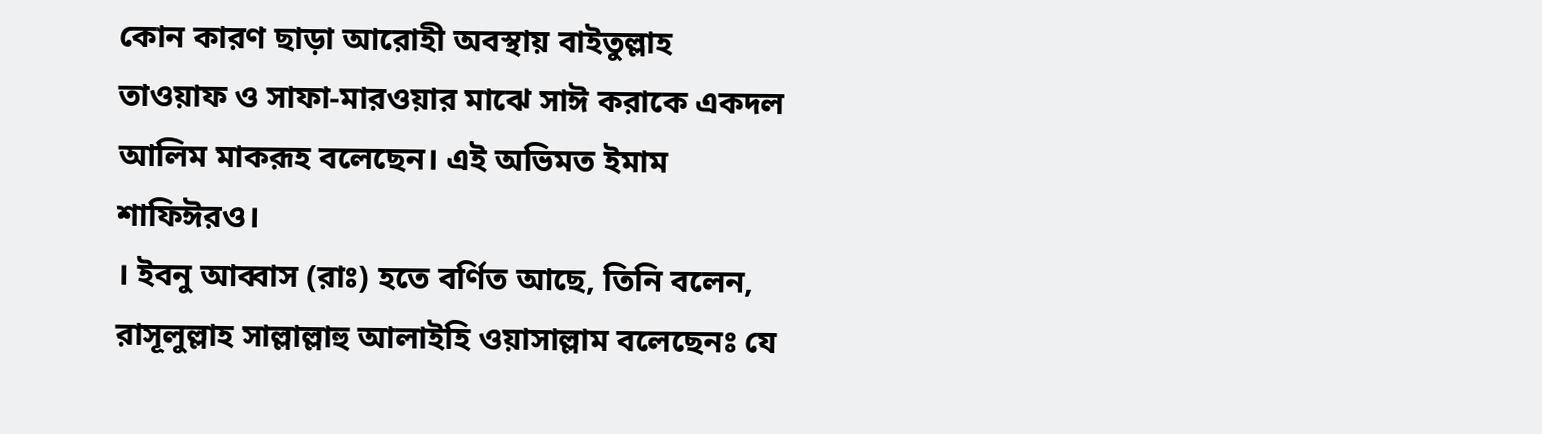কোন কারণ ছাড়া আরোহী অবস্থায় বাইতুল্লাহ তাওয়াফ ও সাফা-মারওয়ার মাঝে সাঈ করাকে একদল আলিম মাকরূহ বলেছেন। এই অভিমত ইমাম শাফিঈরও।
। ইবনু আব্বাস (রাঃ) হতে বর্ণিত আছে, তিনি বলেন, রাসূলুল্লাহ সাল্লাল্লাহু আলাইহি ওয়াসাল্লাম বলেছেনঃ যে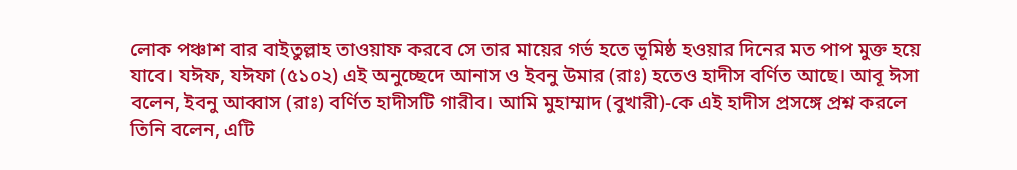লোক পঞ্চাশ বার বাইতুল্লাহ তাওয়াফ করবে সে তার মায়ের গর্ভ হতে ভূমিষ্ঠ হওয়ার দিনের মত পাপ মুক্ত হয়ে যাবে। যঈফ, যঈফা (৫১০২) এই অনুচ্ছেদে আনাস ও ইবনু উমার (রাঃ) হতেও হাদীস বর্ণিত আছে। আবূ ঈসা বলেন, ইবনু আব্বাস (রাঃ) বর্ণিত হাদীসটি গারীব। আমি মুহাম্মাদ (বুখারী)-কে এই হাদীস প্রসঙ্গে প্রশ্ন করলে তিনি বলেন, এটি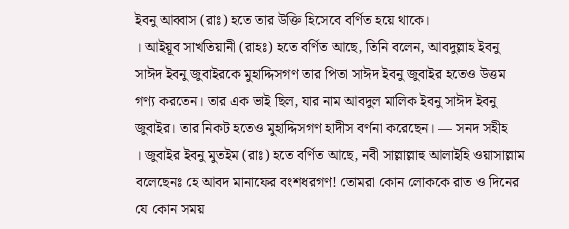ইবনু আব্বাস (রাঃ) হতে তার উক্তি হিসেবে বর্ণিত হয়ে থাকে।
। আইয়ূব সাখতিয়ানী (রাহঃ) হতে বর্ণিত আছে, তিনি বলেন, আবদুল্লাহ ইবনু সাঈদ ইবনু জুবাইরকে মুহাদ্দিসগণ তার পিতা সাঈদ ইবনু জুবাইর হতেও উত্তম গণ্য করতেন। তার এক ভাই ছিল, যার নাম আবদুল মালিক ইবনু সাঈদ ইবনু জুবাইর। তার নিকট হতেও মুহাদ্দিসগণ হাদীস বর্ণনা করেছেন। — সনদ সহীহ
। জুবাইর ইবনু মুতইম (রাঃ) হতে বর্ণিত আছে, নবী সাল্লাল্লাহু আলাইহি ওয়াসাল্লাম বলেছেনঃ হে আবদ মানাফের বংশধরগণ! তোমরা কোন লোককে রাত ও দিনের যে কোন সময়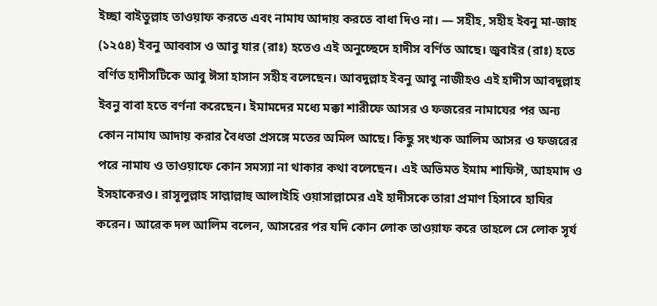ইচ্ছা বাইতুল্লাহ তাওয়াফ করতে এবং নামায আদায় করতে বাধা দিও না। — সহীহ, সহীহ ইবনু মা-জাহ (১২৫৪) ইবনু আব্বাস ও আবু যার (রাঃ) হতেও এই অনুচ্ছেদে হাদীস বর্ণিত আছে। জুবাইর (রাঃ) হতে বর্ণিত হাদীসটিকে আবু ঈসা হাসান সহীহ বলেছেন। আবদুল্লাহ ইবনু আবু নাজীহও এই হাদীস আবদুল্লাহ ইবনু বাবা হতে বর্ণনা করেছেন। ইমামদের মধ্যে মক্কা শারীফে আসর ও ফজরের নামাযের পর অন্য কোন নামায আদায় করার বৈধতা প্রসঙ্গে মতের অমিল আছে। কিছু সংখ্যক আলিম আসর ও ফজরের পরে নামায ও তাওয়াফে কোন সমস্যা না থাকার কথা বলেছেন। এই অভিমত ইমাম শাফিঈ, আহমাদ ও ইসহাকেরও। রাসূলুল্লাহ সাল্লাল্লাহু আলাইহি ওয়াসাল্লামের এই হাদীসকে তারা প্রমাণ হিসাবে হাযির করেন। আরেক দল আলিম বলেন, আসরের পর যদি কোন লোক তাওয়াফ করে তাহলে সে লোক সূর্য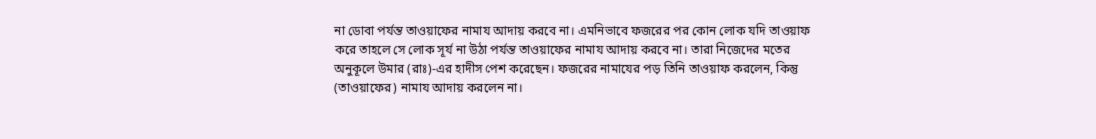না ডোবা পর্যন্ত তাওয়াফের নামায আদায় করবে না। এমনিভাবে ফজরের পর কোন লোক যদি তাওয়াফ করে তাহলে সে লোক সূর্য না উঠা পর্যন্ত তাওয়াফের নামায আদায় করবে না। তারা নিজেদের মতের অনুকূলে উমার (রাঃ)-এর হাদীস পেশ করেছেন। ফজরের নামাযের পড় তিনি তাওয়াফ করলেন, কিন্তু (তাওয়াফের) নামায আদায় করলেন না।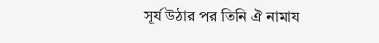সূর্য উঠার পর তিনি ঐ নামায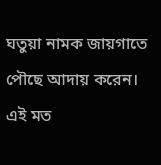ঘতুয়া নামক জায়গাতে পৌছে আদায় করেন। এই মত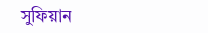সুফিয়ান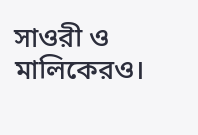সাওরী ও মালিকেরও।